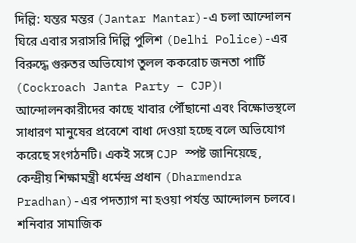দিল্লি: যন্তর মন্তর (Jantar Mantar)-এ চলা আন্দোলন ঘিরে এবার সরাসরি দিল্লি পুলিশ (Delhi Police)-এর বিরুদ্ধে গুরুতর অভিযোগ তুলল ককরোচ জনতা পার্টি (Cockroach Janta Party – CJP)। আন্দোলনকারীদের কাছে খাবার পৌঁছানো এবং বিক্ষোভস্থলে সাধারণ মানুষের প্রবেশে বাধা দেওয়া হচ্ছে বলে অভিযোগ করেছে সংগঠনটি। একই সঙ্গে CJP স্পষ্ট জানিয়েছে, কেন্দ্রীয় শিক্ষামন্ত্রী ধর্মেন্দ্র প্রধান (Dharmendra Pradhan)-এর পদত্যাগ না হওয়া পর্যন্ত আন্দোলন চলবে।
শনিবার সামাজিক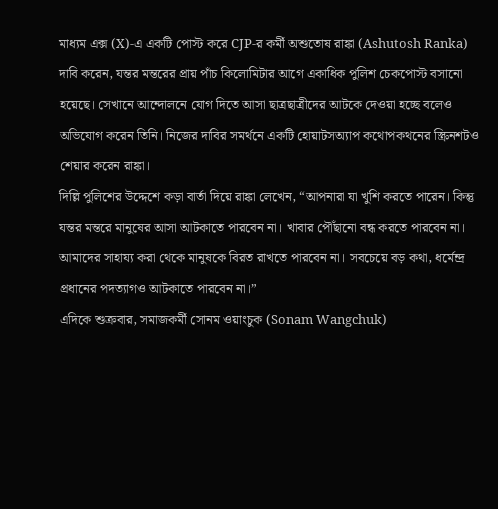মাধ্যম এক্স (X)-এ একটি পোস্ট করে CJP-র কর্মী অশুতোষ রাঙ্কা (Ashutosh Ranka) দাবি করেন, যন্তর মন্তরের প্রায় পাঁচ কিলোমিটার আগে একাধিক পুলিশ চেকপোস্ট বসানো হয়েছে। সেখানে আন্দোলনে যোগ দিতে আসা ছাত্রছাত্রীদের আটকে দেওয়া হচ্ছে বলেও অভিযোগ করেন তিনি। নিজের দাবির সমর্থনে একটি হোয়াটসঅ্যাপ কথোপকথনের স্ক্রিনশটও শেয়ার করেন রাঙ্কা।
দিল্লি পুলিশের উদ্দেশে কড়া বার্তা দিয়ে রাঙ্কা লেখেন, “আপনারা যা খুশি করতে পারেন। কিন্তু যন্তর মন্তরে মানুষের আসা আটকাতে পারবেন না। খাবার পৌঁছানো বন্ধ করতে পারবেন না। আমাদের সাহায্য করা থেকে মানুষকে বিরত রাখতে পারবেন না। সবচেয়ে বড় কথা, ধর্মেন্দ্র প্রধানের পদত্যাগও আটকাতে পারবেন না।”
এদিকে শুক্রবার, সমাজকর্মী সোনম ওয়াংচুক (Sonam Wangchuk)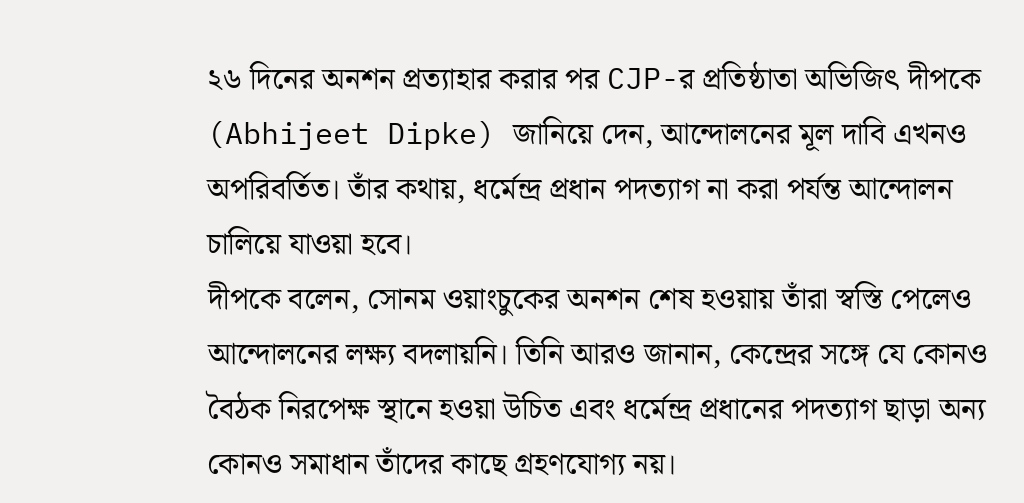২৬ দিনের অনশন প্রত্যাহার করার পর CJP-র প্রতিষ্ঠাতা অভিজিৎ দীপকে (Abhijeet Dipke) জানিয়ে দেন, আন্দোলনের মূল দাবি এখনও অপরিবর্তিত। তাঁর কথায়, ধর্মেন্দ্র প্রধান পদত্যাগ না করা পর্যন্ত আন্দোলন চালিয়ে যাওয়া হবে।
দীপকে বলেন, সোনম ওয়াংচুকের অনশন শেষ হওয়ায় তাঁরা স্বস্তি পেলেও আন্দোলনের লক্ষ্য বদলায়নি। তিনি আরও জানান, কেন্দ্রের সঙ্গে যে কোনও বৈঠক নিরপেক্ষ স্থানে হওয়া উচিত এবং ধর্মেন্দ্র প্রধানের পদত্যাগ ছাড়া অন্য কোনও সমাধান তাঁদের কাছে গ্রহণযোগ্য নয়।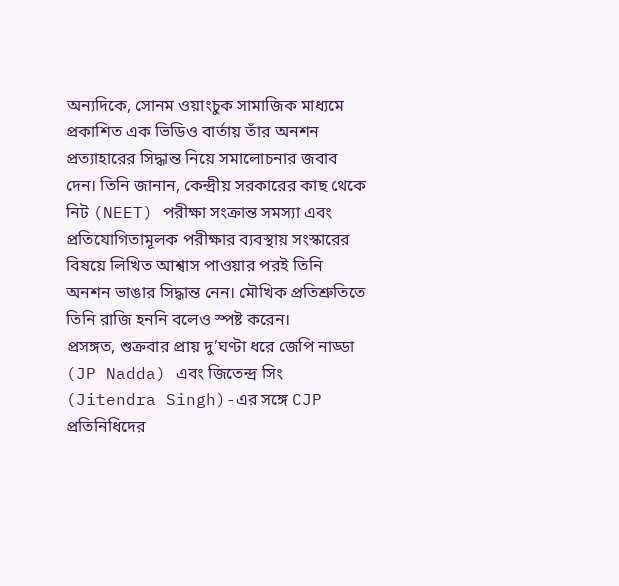অন্যদিকে, সোনম ওয়াংচুক সামাজিক মাধ্যমে প্রকাশিত এক ভিডিও বার্তায় তাঁর অনশন প্রত্যাহারের সিদ্ধান্ত নিয়ে সমালোচনার জবাব দেন। তিনি জানান, কেন্দ্রীয় সরকারের কাছ থেকে নিট (NEET) পরীক্ষা সংক্রান্ত সমস্যা এবং প্রতিযোগিতামূলক পরীক্ষার ব্যবস্থায় সংস্কারের বিষয়ে লিখিত আশ্বাস পাওয়ার পরই তিনি অনশন ভাঙার সিদ্ধান্ত নেন। মৌখিক প্রতিশ্রুতিতে তিনি রাজি হননি বলেও স্পষ্ট করেন।
প্রসঙ্গত, শুক্রবার প্রায় দু’ঘণ্টা ধরে জেপি নাড্ডা (JP Nadda) এবং জিতেন্দ্র সিং (Jitendra Singh)-এর সঙ্গে CJP প্রতিনিধিদের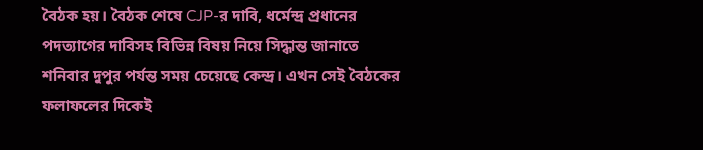বৈঠক হয়। বৈঠক শেষে CJP-র দাবি, ধর্মেন্দ্র প্রধানের পদত্যাগের দাবিসহ বিভিন্ন বিষয় নিয়ে সিদ্ধান্ত জানাতে শনিবার দুপুর পর্যন্ত সময় চেয়েছে কেন্দ্র। এখন সেই বৈঠকের ফলাফলের দিকেই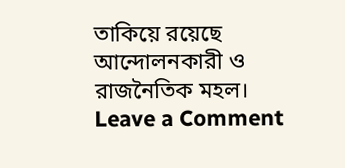তাকিয়ে রয়েছে আন্দোলনকারী ও রাজনৈতিক মহল।
Leave a Comment